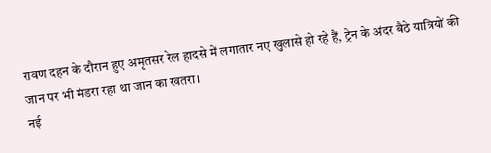रावण दहन के दौरान हुए अमृतसर रेल हादसे में लगातार नए खुलासे हो रहे हैं, ट्रेन के अंदर बैठे यात्रियों की जान पर भी मंडरा रहा था जान का खतरा।
नई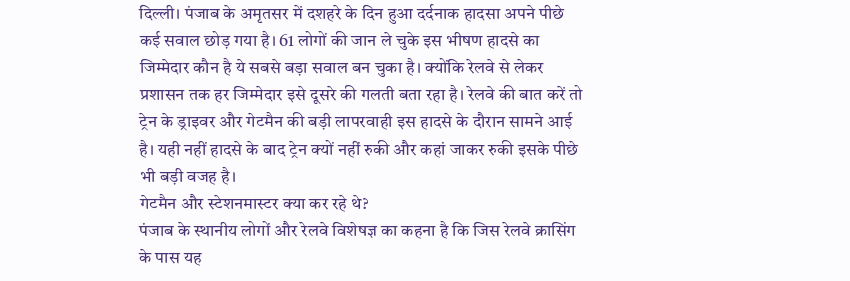दिल्ली। पंजाब के अमृतसर में दशहरे के दिन हुआ दर्दनाक हादसा अपने पीछे कई सवाल छोड़ गया है। 61 लोगों की जान ले चुके इस भीषण हादसे का जिम्मेदार कौन है ये सबसे बड़ा सवाल बन चुका है। क्योंकि रेलवे से लेकर प्रशासन तक हर जिम्मेदार इसे दूसरे की गलती बता रहा है। रेलवे की बात करें तो ट्रेन के ड्राइवर और गेटमैन की बड़ी लापरवाही इस हादसे के दौरान सामने आई है। यही नहीं हादसे के बाद ट्रेन क्यों नहीं रुकी और कहां जाकर रुकी इसके पीछे भी बड़ी वजह है।
गेटमैन और स्टेशनमास्टर क्या कर रहे थे?
पंजाब के स्थानीय लोगों और रेलवे विशेषज्ञ का कहना है कि जिस रेलवे क्रासिंग के पास यह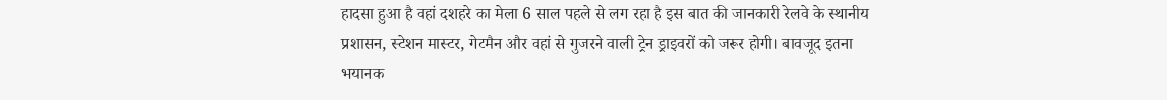हादसा हुआ है वहां दशहरे का मेला 6 साल पहले से लग रहा है इस बात की जानकारी रेलवे के स्थानीय प्रशासन, स्टेशन मास्टर, गेटमैन और वहां से गुजरने वाली ट्रेन ड्राइवरों को जरूर होगी। बावजूद इतना भयानक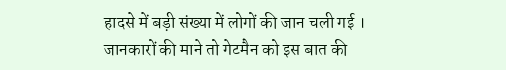हादसे में बड़ी संख्या में लोगों की जान चली गई । जानकारों की माने तो गेटमैन को इस बात की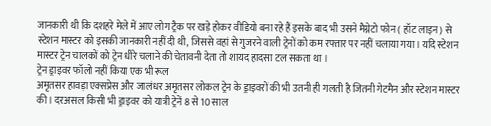जानकारी थी कि दशहरे मेले में आए लोग ट्रैक पर खड़े होकर वीडियो बना रहे हैं इसके बाद भी उसने मैग्नेटो फोन ( हॉट लाइन) से स्टेशन मास्टर को इसकी जानकारी नहीं दी थी, जिससे वहां से गुजरने वाली ट्रेनों को कम रफ्तार पर नहीं चलाया गया। यदि स्टेशन मास्टर ट्रेन चालकों को ट्रेन धीरे चलाने की चेतावनी देता तो शायद हादसा टल सकता था ।
ट्रेन ड्राइवर फॉलो नहीं किया एक भी रूल
अमृतसर हावड़ा एक्सप्रेस और जालंधर अमृतसर लोकल ट्रेन के ड्राइवरों की भी उतनी ही गलती है जितनी गेटमैन और स्टेशन मास्टर की। दरअसल किसी भी ड्राइवर को यात्री ट्रेनें 8 से 10 साल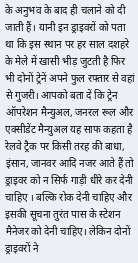के अनुभव के बाद ही चलाने को दी जाती हैं। यानी इन ड्राइवरों को पता था कि इस स्थान पर हर साल दशहरे के मेले में खासी भीड़ जुटती है फिर भी दोनों ट्रेनें अपने फुल रफ्तार से वहां से गुजरी। आपको बता दें कि ट्रेन ऑपरेशन मैन्युअल, जनरल रूल और एक्सीडेंट मैन्युअल यह साफ कहता है रेलवे ट्रैक पर किसी तरह की बाधा, इंसान, जानवर आदि नजर आते हैं तो ड्राइवर को न सिर्फ गाड़ी धीरे कर देनी चाहिए । बल्कि रोक देनी चाहिए और इसकी सूचना तुरंत पास के स्टेशन मैनेजर को देनी चाहिए। लेकिन दोनों ड्राइवरों ने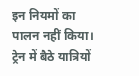इन नियमों का पालन नहीं किया।
ट्रेन में बैठे यात्रियों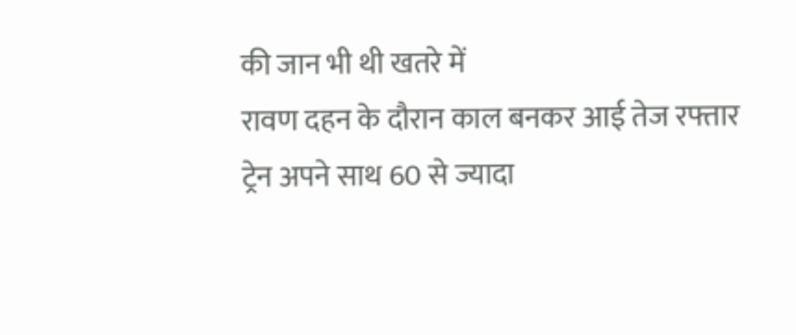की जान भी थी खतरे में
रावण दहन के दौरान काल बनकर आई तेज रफ्तार ट्रेन अपने साथ 60 से ज्यादा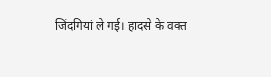जिंदगियां ले गई। हादसे के वक्त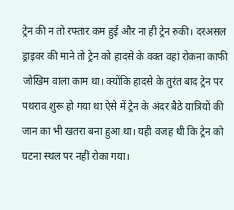ट्रेन की न तो रफ्तार कम हुई और ना ही ट्रेन रुकी। दरअसल ड्राइवर की माने तो ट्रेन को हादसे के वक्त वहां रोकना काफी जोखिम वाला काम था। क्योंकि हादसे के तुरंत बाद ट्रेन पर पथराव शुरू हो गया था ऐसे में ट्रेन के अंदर बैठे यात्रियों की जान का भी खतरा बना हुआ था। यही वजह थी कि ट्रेन को घटना स्थल पर नहीं रोका गया।